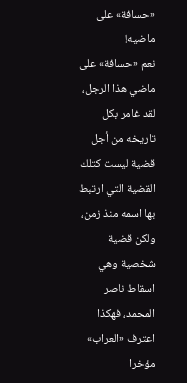«حسافة» على ماضيه!
نعم «حسافة» على ماضي هذا الرجل، لقد غامر بكل تاريخه من أجل قضية ليست كتلك القضية التي ارتبط بها اسمه منذ زمن، ولكن قضية شخصية وهي اسقاط ناصر المحمد، فهكذا اعترف «العراب» مؤخرا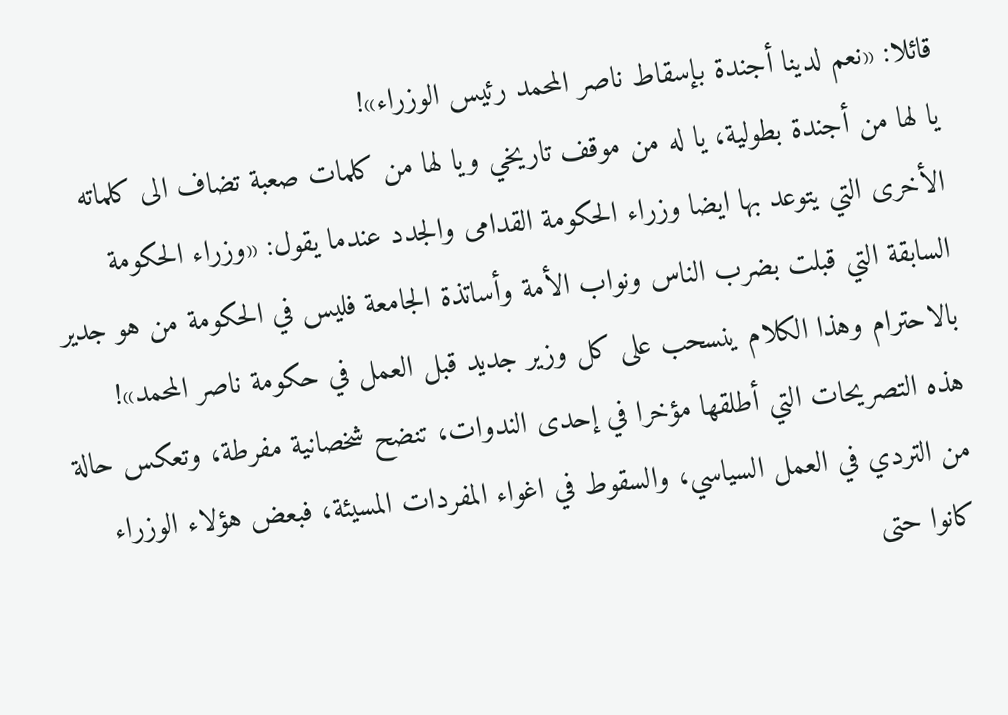قائلا: «نعم لدينا أجندة بإسقاط ناصر المحمد رئيس الوزراء»!
يا لها من أجندة بطولية، يا له من موقف تاريخي ويا لها من كلمات صعبة تضاف الى كلماته الأخرى التي يتوعد بها ايضا وزراء الحكومة القدامى والجدد عندما يقول: «وزراء الحكومة السابقة التي قبلت بضرب الناس ونواب الأمة وأساتذة الجامعة فليس في الحكومة من هو جدير بالاحترام وهذا الكلام ينسحب على كل وزير جديد قبل العمل في حكومة ناصر المحمد»!
هذه التصريحات التي أطلقها مؤخرا في إحدى الندوات، تنضح شخصانية مفرطة، وتعكس حالة من التردي في العمل السياسي، والسقوط في اغواء المفردات المسيئة، فبعض هؤلاء الوزراء كانوا حتى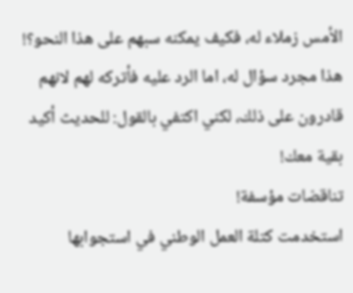الأمس زملاء له، فكيف يمكنه سبهم على هذا النحو؟! هذا مجرد سؤال له، اما الرد عليه فأتركه لهم لانهم قادرون على ذلك، لكني اكتفي بالقول: للحديث أكيد بقية معك!
تناقضات مؤسفة!
استخدمت كتلة العمل الوطني في استجوابها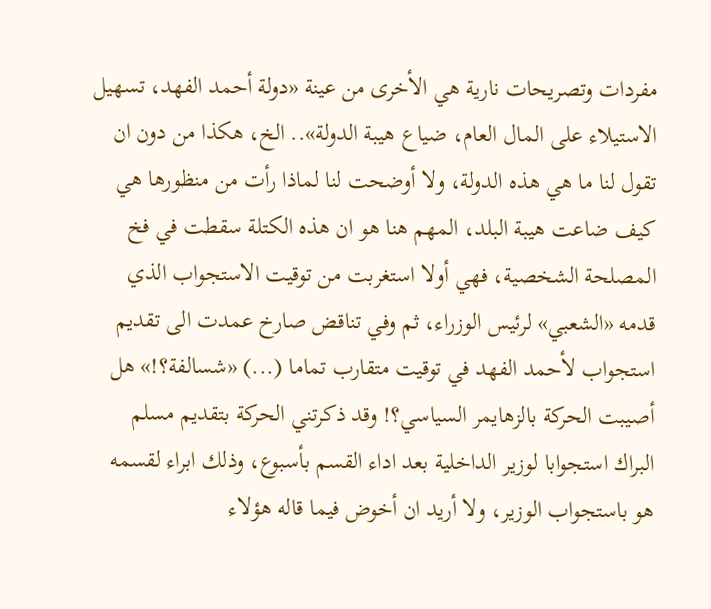مفردات وتصريحات نارية هي الأخرى من عينة «دولة أحمد الفهد، تسهيل الاستيلاء على المال العام، ضياع هيبة الدولة».. الخ، هكذا من دون ان تقول لنا ما هي هذه الدولة، ولا أوضحت لنا لماذا رأت من منظورها هي كيف ضاعت هيبة البلد، المهم هنا هو ان هذه الكتلة سقطت في فخ المصلحة الشخصية، فهي أولا استغربت من توقيت الاستجواب الذي قدمه «الشعبي» لرئيس الوزراء، ثم وفي تناقض صارخ عمدت الى تقديم استجواب لأحمد الفهد في توقيت متقارب تماما (...) «شسالفة؟!» هل أصيبت الحركة بالزهايمر السياسي؟! وقد ذكرتني الحركة بتقديم مسلم البراك استجوابا لوزير الداخلية بعد اداء القسم بأسبوع، وذلك ابراء لقسمه هو باستجواب الوزير، ولا أريد ان أخوض فيما قاله هؤلاء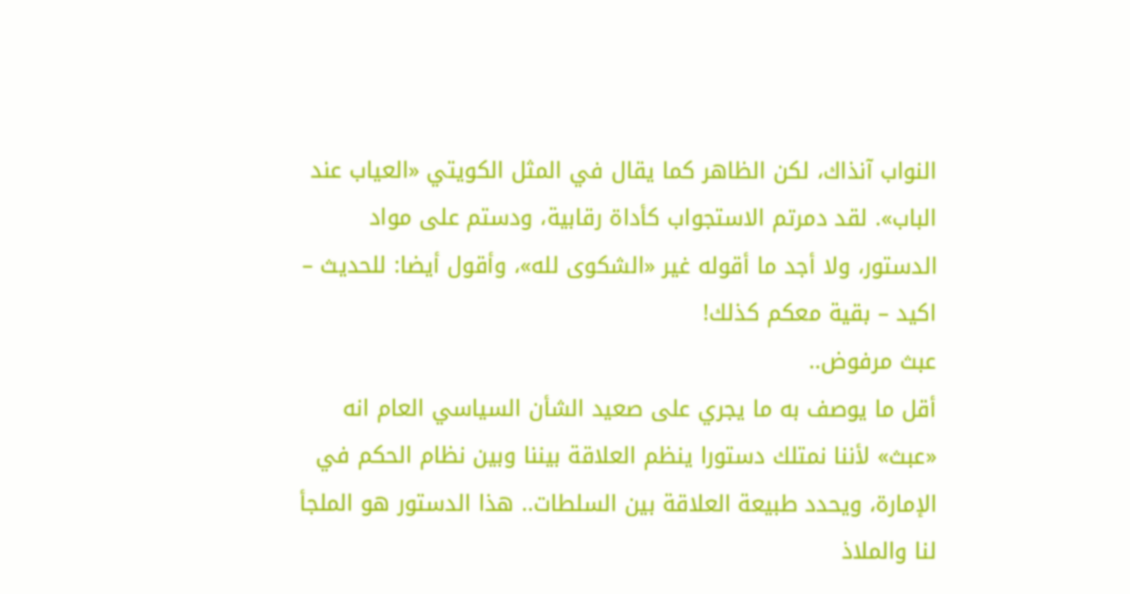النواب آنذاك، لكن الظاهر كما يقال في المثل الكويتي «العياب عند الباب». لقد دمرتم الاستجواب كأداة رقابية، ودستم على مواد الدستور، ولا أجد ما أقوله غير «الشكوى لله»، وأقول أيضا: للحديث – اكيد – بقية معكم كذلك!
عبث مرفوض..
أقل ما يوصف به ما يجري على صعيد الشأن السياسي العام انه «عبث» لأننا نمتلك دستورا ينظم العلاقة بيننا وبين نظام الحكم في الإمارة، ويحدد طبيعة العلاقة بين السلطات.. هذا الدستور هو الملجأ لنا والملاذ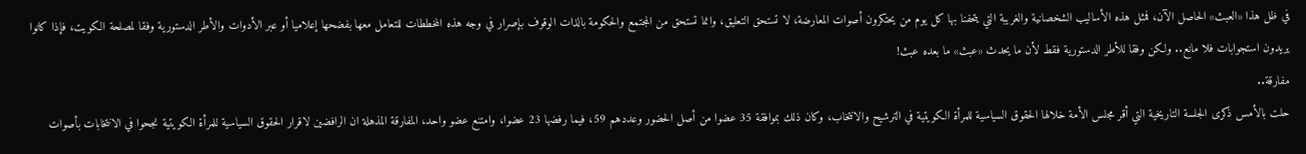في ظل هذا «العبث» الحاصل الآن، فمثل هذه الأساليب الشخصانية والغريبة التي يتحفنا بها كل يوم من يحتكرون أصوات المعارضة، لا تستحق التعليق، وانما تستحق من المجتمع والحكومة بالذات الوقوف بإصرار في وجه هذه المخططات للتعامل معها بفضحها إعلاميا أو عبر الأدوات والأطر الدستورية وفقا لمصلحة الكويت، فإذا كانوا يريدون استجوابات فلا مانع.. ولكن وفقا للأطر الدستورية فقط لأن ما يحدث «عبث» ما بعده عبث!
مفارقة..
حلت بالأمس ذكرى الجلسة التاريخية التي أقر مجلس الأمة خلالها الحقوق السياسية للمرأة الكويتية في الترشيح والانتخاب، وكان ذلك بموافقة 35 عضوا من أصل الحضور وعددهم 59، فيما رفضها 23 عضوا، وامتنع عضو واحد، المفارقة المذهلة ان الرافضين لاقرار الحقوق السياسية للمرأة الكويتية نجحوا في الانتخابات بأصوات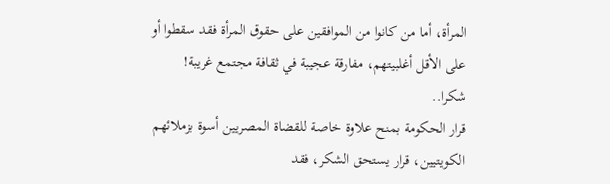المرأة، أما من كانوا من الموافقين على حقوق المرأة فقد سقطوا أو على الأقل أغلبيتهم، مفارقة عجيبة في ثقافة مجتمع غريبة!
شكرا..
قرار الحكومة بمنح علاوة خاصة للقضاة المصريين أسوة بزملائهم الكويتيين، قرار يستحق الشكر، فقد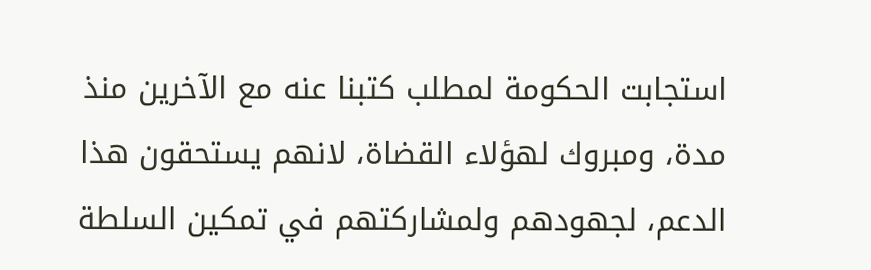استجابت الحكومة لمطلب كتبنا عنه مع الآخرين منذ مدة، ومبروك لهؤلاء القضاة، لانهم يستحقون هذا الدعم، لجهودهم ولمشاركتهم في تمكين السلطة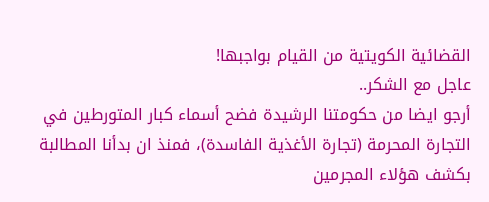القضائية الكويتية من القيام بواجبها!
عاجل مع الشكر..
أرجو ايضا من حكومتنا الرشيدة فضح أسماء كبار المتورطين في التجارة المحرمة (تجارة الأغذية الفاسدة)، فمنذ ان بدأنا المطالبة بكشف هؤلاء المجرمين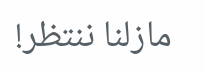مازلنا ننتظر!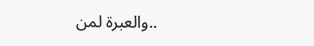..والعبرة لمن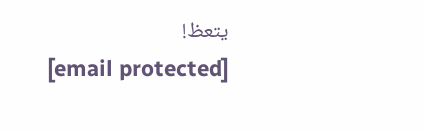يتعظ!
[email protected]